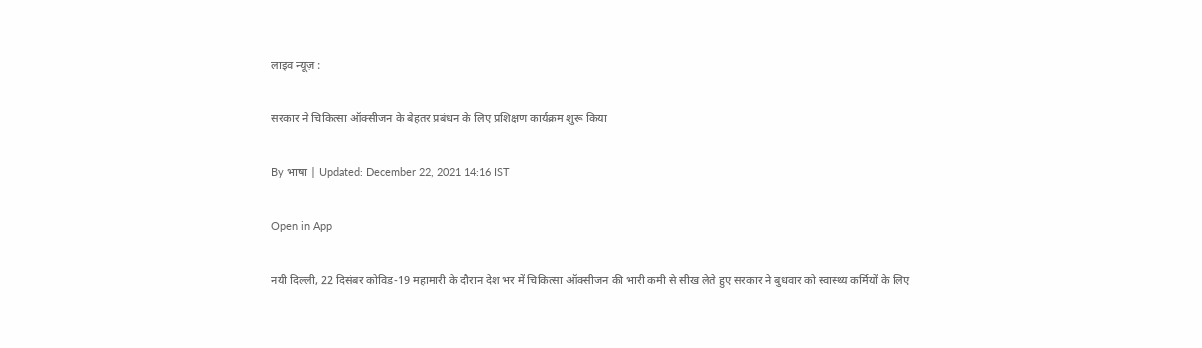लाइव न्यूज़ :

सरकार ने चिकित्सा ऑक्सीजन के बेहतर प्रबंधन के लिए प्रशिक्षण कार्यक्रम शुरू किया

By भाषा | Updated: December 22, 2021 14:16 IST

Open in App

नयी दिल्ली, 22 दिसंबर कोविड-19 महामारी के दौरान देश भर में चिकित्सा ऑक्सीजन की भारी कमी से सीख लेते हुए सरकार ने बुधवार को स्वास्थ्य कर्मियों के लिए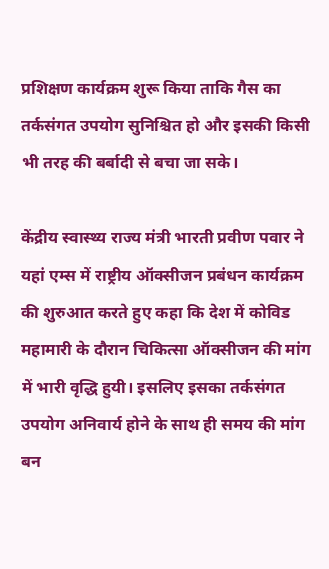प्रशिक्षण कार्यक्रम शुरू किया ताकि गैस का तर्कसंगत उपयोग सुनिश्चित हो और इसकी किसी भी तरह की बर्बादी से बचा जा सके।

केंद्रीय स्वास्थ्य राज्य मंत्री भारती प्रवीण पवार ने यहां एम्स में राष्ट्रीय ऑक्सीजन प्रबंधन कार्यक्रम की शुरुआत करते हुए कहा कि देश में कोविड महामारी के दौरान चिकित्सा ऑक्सीजन की मांग में भारी वृद्धि हुयी। इसलिए इसका तर्कसंगत उपयोग अनिवार्य होने के साथ ही समय की मांग बन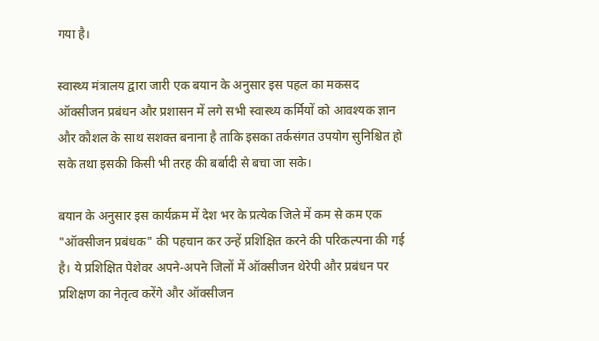गया है।

स्वास्थ्य मंत्रालय द्वारा जारी एक बयान के अनुसार इस पहल का मकसद ऑक्सीजन प्रबंधन और प्रशासन में लगे सभी स्वास्थ्य कर्मियों को आवश्यक ज्ञान और कौशल के साथ सशक्त बनाना है ताकि इसका तर्कसंगत उपयोग सुनिश्चित हो सके तथा इसकी किसी भी तरह की बर्बादी से बचा जा सके।

बयान के अनुसार इस कार्यक्रम में देश भर के प्रत्येक जिले में कम से कम एक "ऑक्सीजन प्रबंधक" की पहचान कर उन्हें प्रशिक्षित करने की परिकल्पना की गई है। ये प्रशिक्षित पेशेवर अपने-अपने जिलों में ऑक्सीजन थेरेपी और प्रबंधन पर प्रशिक्षण का नेतृत्व करेंगे और ऑक्सीजन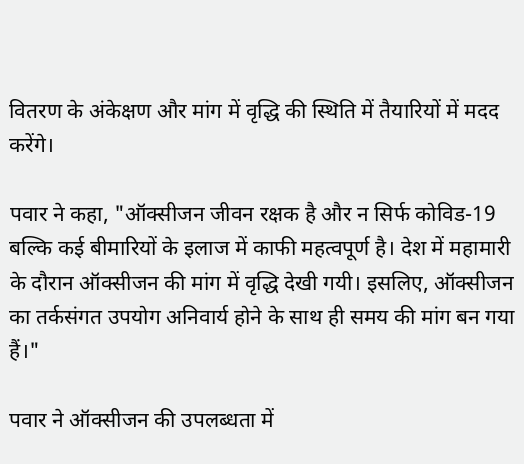वितरण के अंकेक्षण और मांग में वृद्धि की स्थिति में तैयारियों में मदद करेंगे।

पवार ने कहा, "ऑक्सीजन जीवन रक्षक है और न सिर्फ कोविड-19 बल्कि कई बीमारियों के इलाज में काफी महत्वपूर्ण है। देश में महामारी के दौरान ऑक्सीजन की मांग में वृद्धि देखी गयी। इसलिए, ऑक्सीजन का तर्कसंगत उपयोग अनिवार्य होने के साथ ही समय की मांग बन गया हैं।"

पवार ने ऑक्सीजन की उपलब्धता में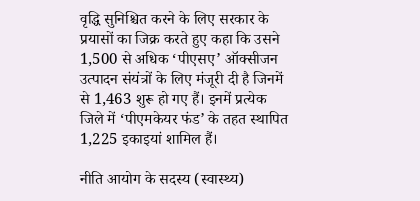वृद्धि सुनिश्चित करने के लिए सरकार के प्रयासों का जिक्र करते हुए कहा कि उसने 1,500 से अधिक ‘पीएसए’ ऑक्सीजन उत्पादन संयंत्रों के लिए मंजूरी दी है जिनमें से 1,463 शुरू हो गए हैं। इनमें प्रत्येक जिले में ‘पीएमकेयर फंड’ के तहत स्थापित 1,225 इकाइयां शामिल हैं।

नीति आयोग के सदस्य (स्वास्थ्य)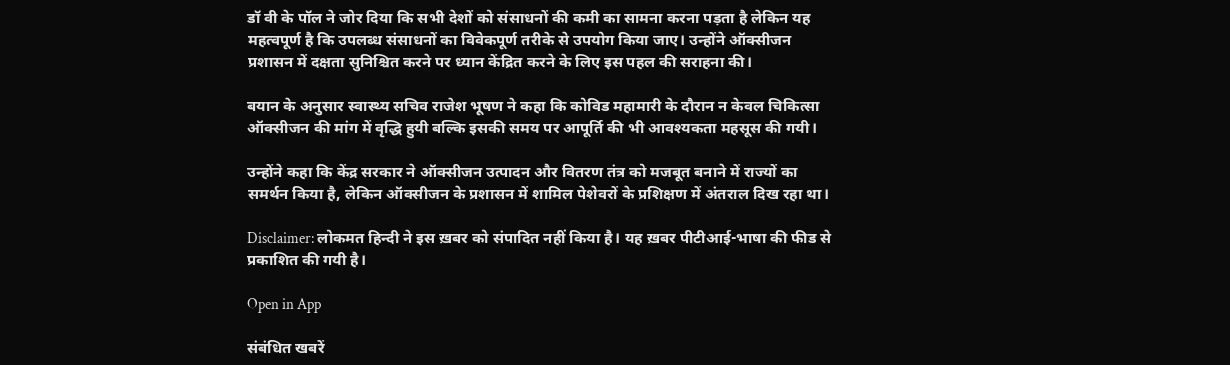डॉ वी के पॉल ने जोर दिया कि सभी देशों को संसाधनों की कमी का सामना करना पड़ता है लेकिन यह महत्वपूर्ण है कि उपलब्ध संसाधनों का विवेकपूर्ण तरीके से उपयोग किया जाए। उन्होंने ऑक्सीजन प्रशासन में दक्षता सुनिश्चित करने पर ध्यान केंद्रित करने के लिए इस पहल की सराहना की।

बयान के अनुसार स्वास्थ्य सचिव राजेश भूषण ने कहा कि कोविड महामारी के दौरान न केवल चिकित्सा ऑक्सीजन की मांग में वृद्धि हुयी बल्कि इसकी समय पर आपूर्ति की भी आवश्यकता महसूस की गयी।

उन्होंने कहा कि केंद्र सरकार ने ऑक्सीजन उत्पादन और वितरण तंत्र को मजबूत बनाने में राज्यों का समर्थन किया है, लेकिन ऑक्सीजन के प्रशासन में शामिल पेशेवरों के प्रशिक्षण में अंतराल दिख रहा था।

Disclaimer: लोकमत हिन्दी ने इस ख़बर को संपादित नहीं किया है। यह ख़बर पीटीआई-भाषा की फीड से प्रकाशित की गयी है।

Open in App

संबंधित खबरें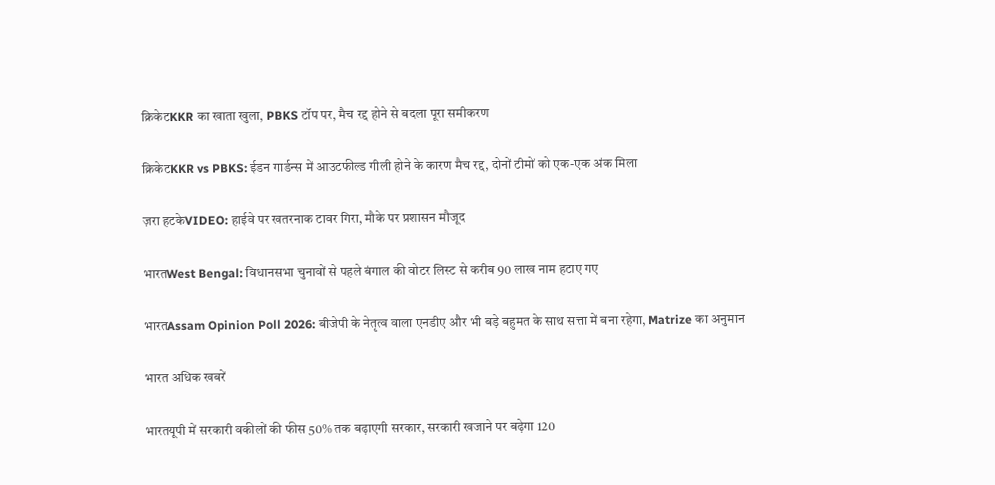क्रिकेटKKR का खाता खुला, PBKS टॉप पर, मैच रद्द होने से बदला पूरा समीकरण

क्रिकेटKKR vs PBKS: ईडन गार्डन्स में आउटफील्ड गीली होने के कारण मैच रद्द, दोनों टीमों को एक-एक अंक मिला

ज़रा हटकेVIDEO: हाईवे पर खतरनाक टावर गिरा, मौके पर प्रशासन मौजूद

भारतWest Bengal: विधानसभा चुनावों से पहले बंगाल की वोटर लिस्ट से करीब 90 लाख नाम हटाए गए

भारतAssam Opinion Poll 2026: बीजेपी के नेतृत्व वाला एनडीए और भी बड़े बहुमत के साथ सत्ता में बना रहेगा, Matrize का अनुमान

भारत अधिक खबरें

भारतयूपी में सरकारी वकीलों की फीस 50% तक बढ़ाएगी सरकार, सरकारी खजाने पर बढ़ेगा 120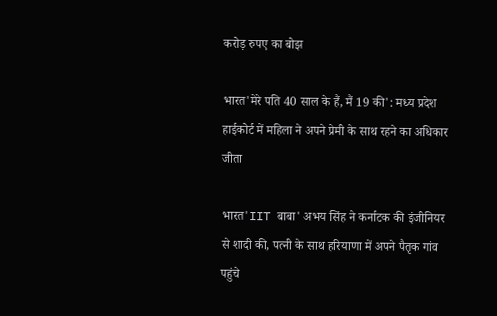करोड़ रुपए का बोझ

भारत'मेरे पति 40 साल के हैं, मैं 19 की': मध्य प्रदेश हाईकोर्ट में महिला ने अपने प्रेमी के साथ रहने का अधिकार जीता

भारत'IIT बाबा' अभय सिंह ने कर्नाटक की इंजीनियर से शादी की, पत्नी के साथ हरियाणा में अपने पैतृक गांव पहुंचे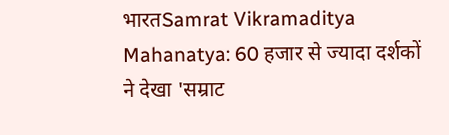भारतSamrat Vikramaditya Mahanatya: 60 हजार से ज्यादा दर्शकों ने देखा 'सम्राट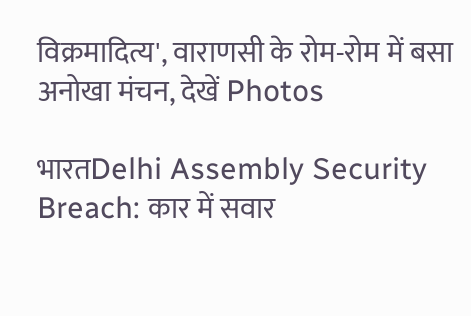विक्रमादित्य', वाराणसी के रोम-रोम में बसा अनोखा मंचन, देखें Photos

भारतDelhi Assembly Security Breach: कार में सवार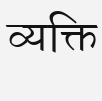व्यक्ति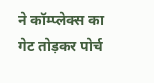ने कॉम्प्लेक्स का गेट तोड़कर पोर्च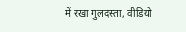में रखा गुलदस्ता, वीडियो